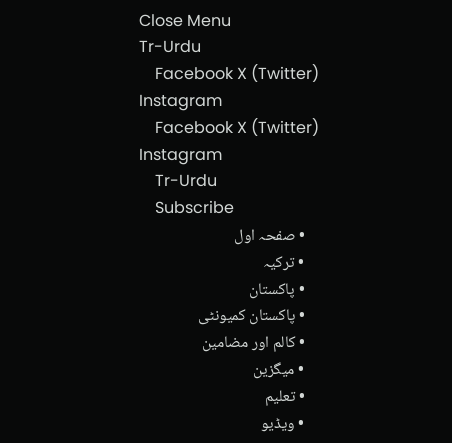Close Menu
Tr-Urdu
    Facebook X (Twitter) Instagram
    Facebook X (Twitter) Instagram
    Tr-Urdu
    Subscribe
    • صفحہ اول
    • ترکیہ
    • پاکستان
    • پاکستان کمیونٹی
    • کالم اور مضامین
    • میگزین
    • تعلیم
    • ویڈیو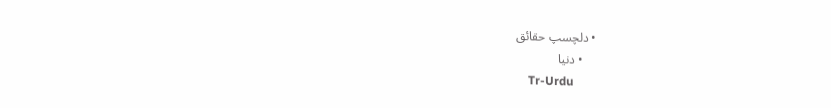• دلچسپ حقائق
    • دنیا
    Tr-Urdu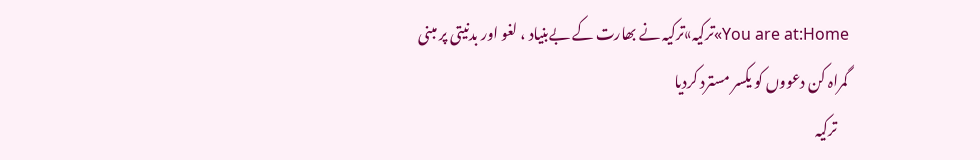You are at:Home»ترکیہ»ترکیہ نے بھارت کے بےبنیاد ، لغو اور بدنیتی پر مبنی گمراہ کن دعووں کو یکسر مسترد کردیا
    ترکیہ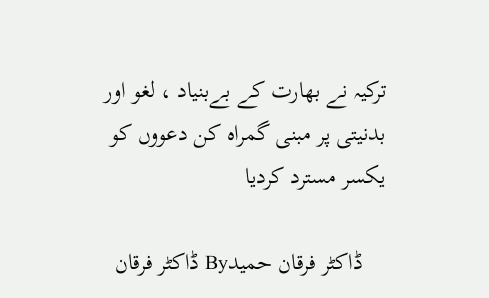ترکیہ نے بھارت کے بےبنیاد ، لغو اور بدنیتی پر مبنی گمراہ کن دعووں کو یکسر مسترد کردیا

    ڈاکٹر فرقان حمیدBy ڈاکٹر فرقان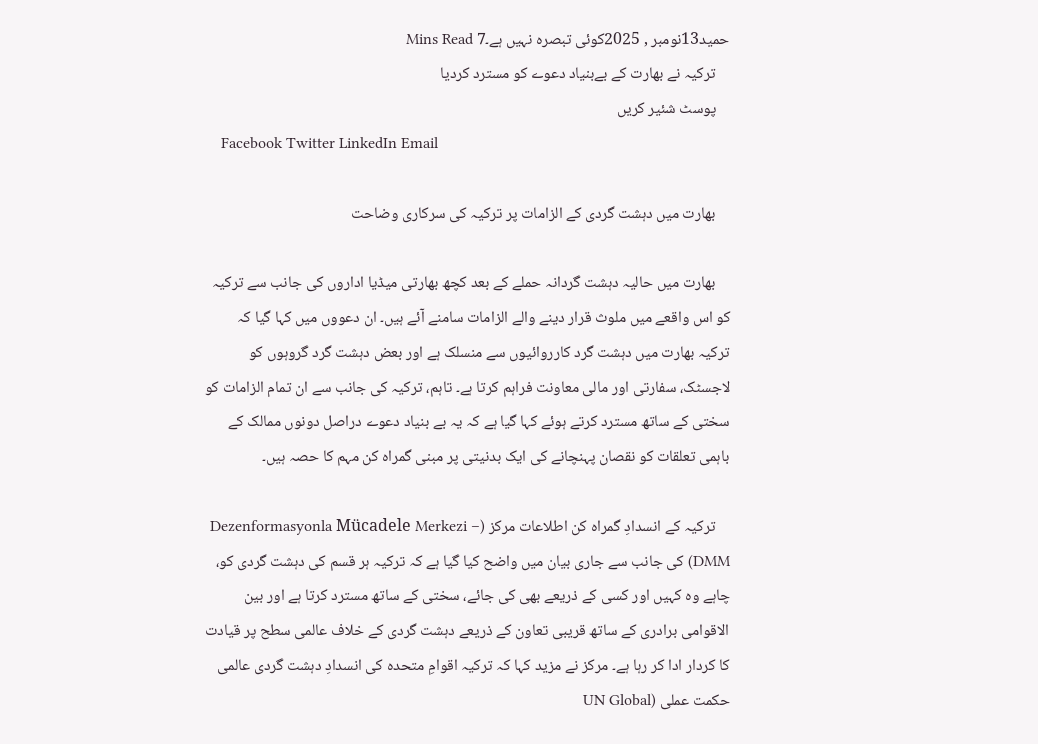حمید13نومبر , 2025کوئی تبصرہ نہیں ہے۔7 Mins Read
    ترکیہ نے بھارت کے بےبنیاد دعوے کو مسترد کردیا
    پوسٹ شئیر کریں
    Facebook Twitter LinkedIn Email

    بھارت میں دہشت گردی کے الزامات پر ترکیہ کی سرکاری وضاحت

    بھارت میں حالیہ دہشت گردانہ حملے کے بعد کچھ بھارتی میڈیا اداروں کی جانب سے ترکیہ کو اس واقعے میں ملوث قرار دینے والے الزامات سامنے آئے ہیں۔ ان دعووں میں کہا گیا کہ ترکیہ بھارت میں دہشت گرد کارروائیوں سے منسلک ہے اور بعض دہشت گرد گروہوں کو لاجسٹک، سفارتی اور مالی معاونت فراہم کرتا ہے۔ تاہم، ترکیہ کی جانب سے ان تمام الزامات کو سختی کے ساتھ مسترد کرتے ہوئے کہا گیا ہے کہ یہ بے بنیاد دعوے دراصل دونوں ممالک کے باہمی تعلقات کو نقصان پہنچانے کی ایک بدنیتی پر مبنی گمراہ کن مہم کا حصہ ہیں۔

    ترکیہ کے انسدادِ گمراہ کن اطلاعات مرکز (Dezenformasyonla Mücadele Merkezi – DMM) کی جانب سے جاری بیان میں واضح کیا گیا ہے کہ ترکیہ ہر قسم کی دہشت گردی کو، چاہے وہ کہیں اور کسی کے ذریعے بھی کی جائے، سختی کے ساتھ مسترد کرتا ہے اور بین الاقوامی برادری کے ساتھ قریبی تعاون کے ذریعے دہشت گردی کے خلاف عالمی سطح پر قیادت کا کردار ادا کر رہا ہے۔ مرکز نے مزید کہا کہ ترکیہ اقوامِ متحدہ کی انسدادِ دہشت گردی عالمی حکمت عملی (UN Global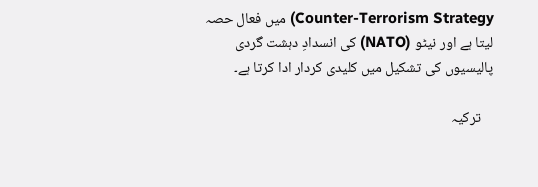Counter-Terrorism Strategy) میں فعال حصہ لیتا ہے اور نیٹو (NATO) کی انسدادِ دہشت گردی پالیسیوں کی تشکیل میں کلیدی کردار ادا کرتا ہے۔

    ترکیہ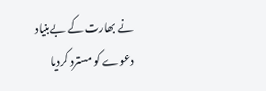نے بھارت کے بےبنیاد دعوے کو مسترد کردیا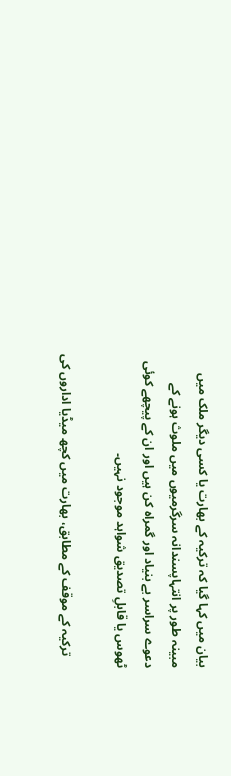بیان میں کہا گیا کہ ترکیہ کے بھارت یا کسی دیگر ملک میں مبینہ طور پر انتہاپسندانہ سرگرمیوں میں ملوث ہونے کے دعوے سراسر بے بنیاد اور گمراہ کن ہیں اور ان کے پیچھے کوئی ٹھوس یا قابلِ تصدیق شواہد موجود نہیں۔

    ترکیہ کے موقف کے مطابق، بھارت میں کچھ میڈیا اداروں کی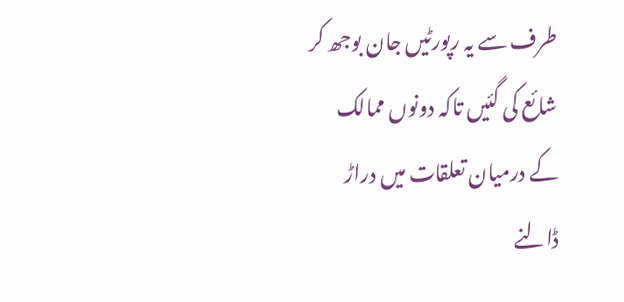طرف سے یہ رپورٹیں جان بوجھ کر شائع کی گئیں تاکہ دونوں ممالک کے درمیان تعلقات میں دراڑ ڈالنے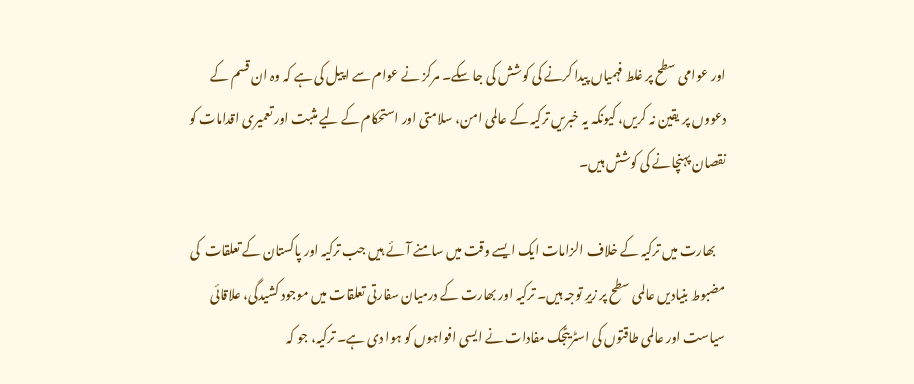اور عوامی سطح پر غلط فہمیاں پیدا کرنے کی کوشش کی جا سکے۔ مرکز نے عوام سے اپیل کی ہے کہ وہ ان قسم کے دعووں پر یقین نہ کریں، کیونکہ یہ خبریں ترکیہ کے عالمی امن، سلامتی اور استحکام کے لیے مثبت اور تعمیری اقدامات کو نقصان پہنچانے کی کوشش ہیں۔

    بھارت میں ترکیہ کے خلاف الزامات ایک ایسے وقت میں سامنے آئے ہیں جب ترکیہ اور پاکستان کے تعلقات  کی مضبوط بنیادیں عالمی سطح پر زیرِ توجہ ہیں۔ ترکیہ اور بھارت کے درمیان سفارتی تعلقات میں موجود کشیدگی، علاقائی سیاست اور عالمی طاقتوں کی اسٹریٹجک مفادات نے ایسی افواہوں کو ہوا دی ہے۔ ترکیہ، جو کہ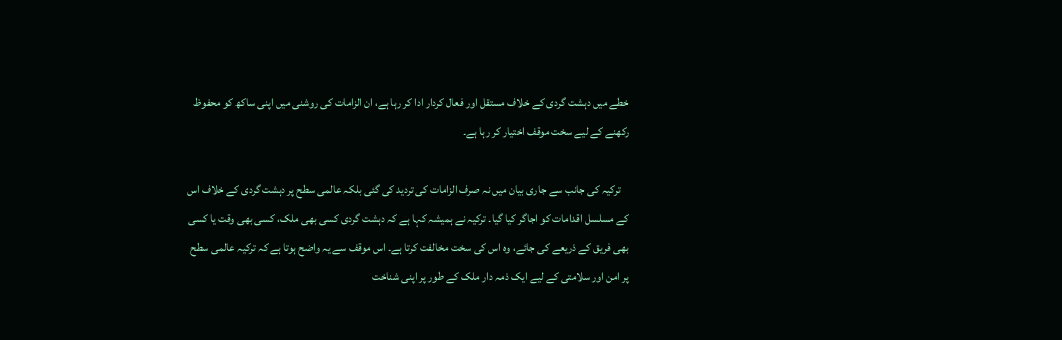خطے میں دہشت گردی کے خلاف مستقل اور فعال کردار ادا کر رہا ہے، ان الزامات کی روشنی میں اپنی ساکھ کو محفوظ رکھنے کے لیے سخت موقف اختیار کر رہا ہے۔

    ترکیہ کی جانب سے جاری بیان میں نہ صرف الزامات کی تردید کی گئی بلکہ عالمی سطح پر دہشت گردی کے خلاف اس کے مسلسل اقدامات کو اجاگر کیا گیا۔ ترکیہ نے ہمیشہ کہا ہے کہ دہشت گردی کسی بھی ملک، کسی بھی وقت یا کسی بھی فریق کے ذریعے کی جائے، وہ اس کی سخت مخالفت کرتا ہے۔ اس موقف سے یہ واضح ہوتا ہے کہ ترکیہ عالمی سطح پر امن اور سلامتی کے لیے ایک ذمہ دار ملک کے طور پر اپنی شناخت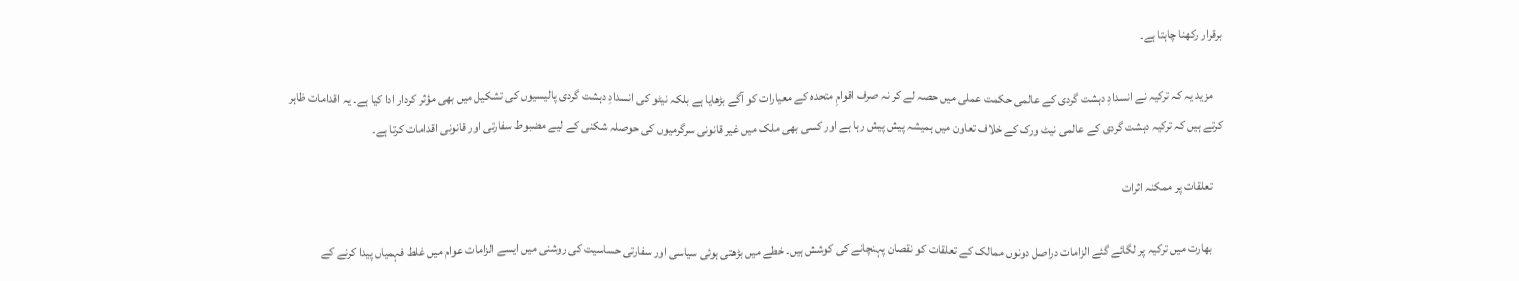برقرار رکھنا چاہتا ہے۔

    مزید یہ کہ ترکیہ نے انسدادِ دہشت گردی کے عالمی حکمت عملی میں حصہ لے کر نہ صرف اقوامِ متحدہ کے معیارات کو آگے بڑھایا ہے بلکہ نیٹو کی انسدادِ دہشت گردی پالیسیوں کی تشکیل میں بھی مؤثر کردار ادا کیا ہے۔ یہ اقدامات ظاہر کرتے ہیں کہ ترکیہ دہشت گردی کے عالمی نیٹ ورک کے خلاف تعاون میں ہمیشہ پیش پیش رہا ہے اور کسی بھی ملک میں غیر قانونی سرگرمیوں کی حوصلہ شکنی کے لیے مضبوط سفارتی اور قانونی اقدامات کرتا ہے۔

    تعلقات پر ممکنہ اثرات

    بھارت میں ترکیہ پر لگائے گئے الزامات دراصل دونوں ممالک کے تعلقات کو نقصان پہنچانے کی کوشش ہیں۔ خطے میں بڑھتی ہوئی سیاسی اور سفارتی حساسیت کی روشنی میں ایسے الزامات عوام میں غلط فہمیاں پیدا کرنے کے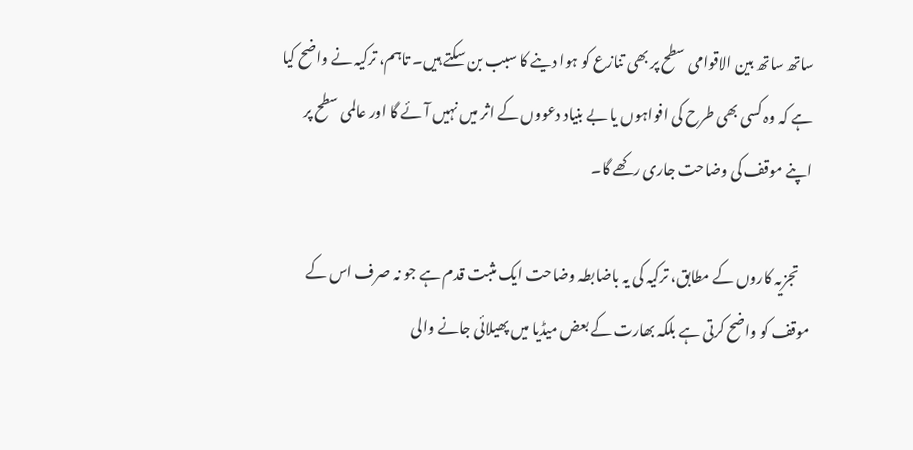ساتھ ساتھ بین الاقوامی سطح پر بھی تنازع کو ہوا دینے کا سبب بن سکتے ہیں۔ تاہم، ترکیہ نے واضح کیا ہے کہ وہ کسی بھی طرح کی افواہوں یا بے بنیاد دعووں کے اثر میں نہیں آئے گا اور عالمی سطح پر اپنے موقف کی وضاحت جاری رکھے گا۔

    تجزیہ کاروں کے مطابق، ترکیہ کی یہ باضابطہ وضاحت ایک مثبت قدم ہے جو نہ صرف اس کے موقف کو واضح کرتی ہے بلکہ بھارت کے بعض میڈیا میں پھیلائی جانے والی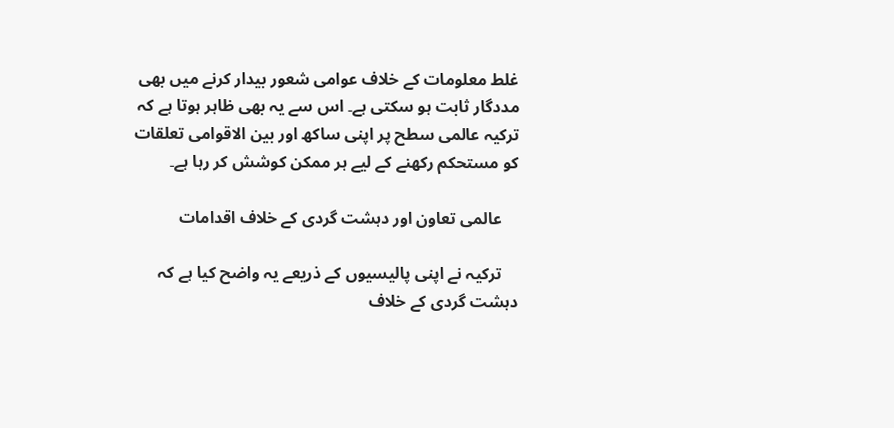غلط معلومات کے خلاف عوامی شعور بیدار کرنے میں بھی مددگار ثابت ہو سکتی ہے۔ اس سے یہ بھی ظاہر ہوتا ہے کہ ترکیہ عالمی سطح پر اپنی ساکھ اور بین الاقوامی تعلقات کو مستحکم رکھنے کے لیے ہر ممکن کوشش کر رہا ہے۔

    عالمی تعاون اور دہشت گردی کے خلاف اقدامات

    ترکیہ نے اپنی پالیسیوں کے ذریعے یہ واضح کیا ہے کہ دہشت گردی کے خلاف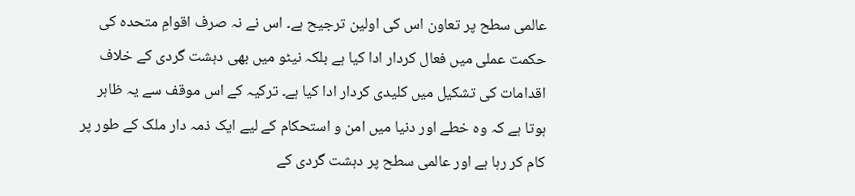عالمی سطح پر تعاون اس کی اولین ترجیح ہے۔ اس نے نہ صرف اقوامِ متحدہ کی حکمت عملی میں فعال کردار ادا کیا ہے بلکہ نیٹو میں بھی دہشت گردی کے خلاف اقدامات کی تشکیل میں کلیدی کردار ادا کیا ہے۔ ترکیہ کے اس موقف سے یہ ظاہر ہوتا ہے کہ وہ خطے اور دنیا میں امن و استحکام کے لیے ایک ذمہ دار ملک کے طور پر کام کر رہا ہے اور عالمی سطح پر دہشت گردی کے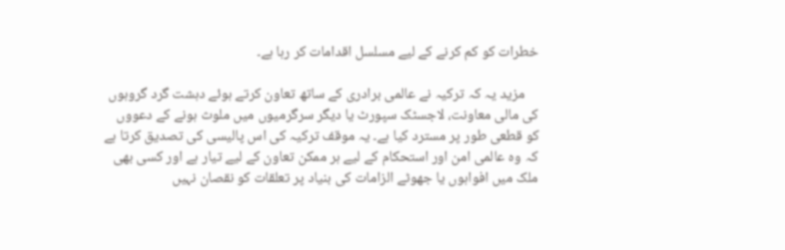خطرات کو کم کرنے کے لیے مسلسل اقدامات کر رہا ہے۔

    مزید یہ کہ ترکیہ نے عالمی برادری کے ساتھ تعاون کرتے ہوئے دہشت گرد گروہوں کی مالی معاونت، لاجسٹک سپورٹ یا دیگر سرگرمیوں میں ملوث ہونے کے دعووں کو قطعی طور پر مسترد کیا ہے۔ یہ موقف ترکیہ کی اس پالیسی کی تصدیق کرتا ہے کہ وہ عالمی امن اور استحکام کے لیے ہر ممکن تعاون کے لیے تیار ہے اور کسی بھی ملک میں افواہوں یا جھوٹے الزامات کی بنیاد پر تعلقات کو نقصان نہیں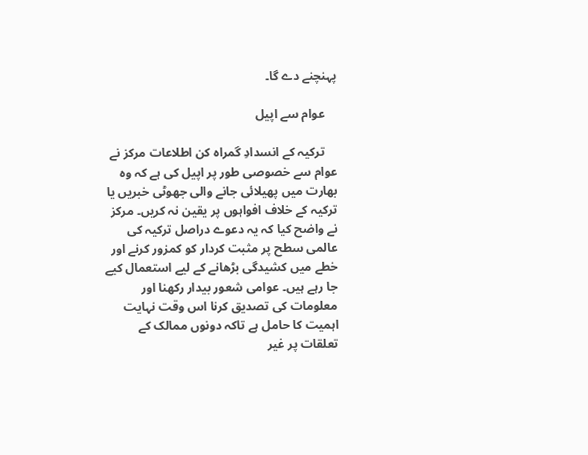پہنچنے دے گا۔

    عوام سے اپیل

    ترکیہ کے انسدادِ گمراہ کن اطلاعات مرکز نے عوام سے خصوصی طور پر اپیل کی ہے کہ وہ بھارت میں پھیلائی جانے والی جھوٹی خبریں یا ترکیہ کے خلاف افواہوں پر یقین نہ کریں۔ مرکز نے واضح کیا کہ یہ دعوے دراصل ترکیہ کی عالمی سطح پر مثبت کردار کو کمزور کرنے اور خطے میں کشیدگی بڑھانے کے لیے استعمال کیے جا رہے ہیں۔ عوامی شعور بیدار رکھنا اور معلومات کی تصدیق کرنا اس وقت نہایت اہمیت کا حامل ہے تاکہ دونوں ممالک کے تعلقات پر غیر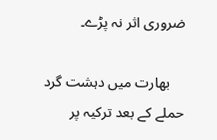ضروری اثر نہ پڑے۔

    بھارت میں دہشت گرد حملے کے بعد ترکیہ پر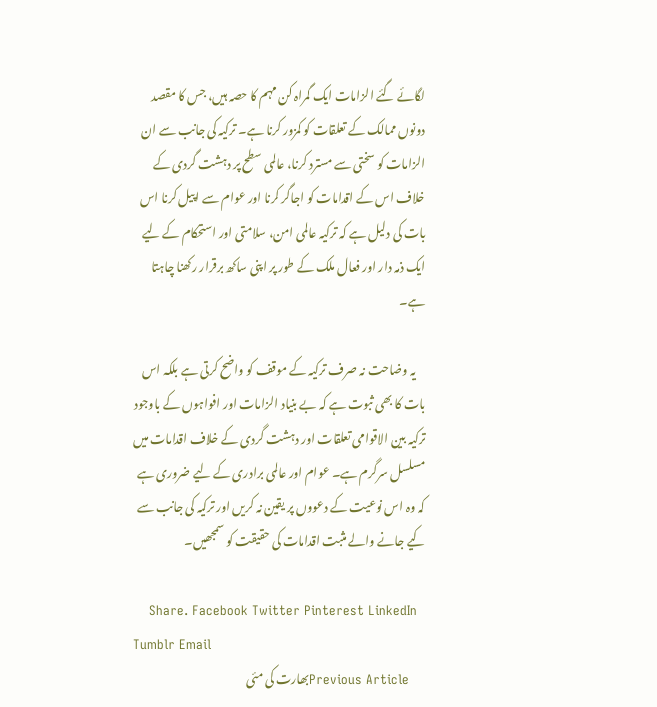لگائے گئے الزامات ایک گمراہ کن مہم کا حصہ ہیں، جس کا مقصد دونوں ممالک کے تعلقات کو کمزور کرنا ہے۔ ترکیہ کی جانب سے ان الزامات کو سختی سے مسترد کرنا، عالمی سطح پر دہشت گردی کے خلاف اس کے اقدامات کو اجاگر کرنا اور عوام سے اپیل کرنا اس بات کی دلیل ہے کہ ترکیہ عالمی امن، سلامتی اور استحکام کے لیے ایک ذمہ دار اور فعال ملک کے طور پر اپنی ساکھ برقرار رکھنا چاہتا ہے۔

    یہ وضاحت نہ صرف ترکیہ کے موقف کو واضح کرتی ہے بلکہ اس بات کا بھی ثبوت ہے کہ بے بنیاد الزامات اور افواہوں کے باوجود ترکیہ بین الاقوامی تعلقات اور دہشت گردی کے خلاف اقدامات میں مسلسل سرگرم ہے۔ عوام اور عالمی برادری کے لیے ضروری ہے کہ وہ اس نوعیت کے دعووں پر یقین نہ کریں اور ترکیہ کی جانب سے کیے جانے والے مثبت اقدامات کی حقیقت کو سمجھیں۔

    Share. Facebook Twitter Pinterest LinkedIn Tumblr Email
    Previous Articleبھارت کی مئی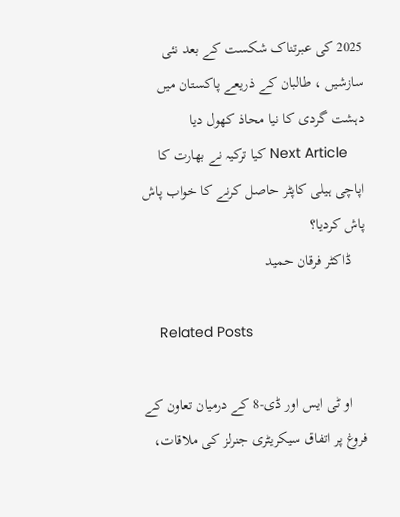2025 کی عبرتناک شکست کے بعد نئی سازشیں ، طالبان کے ذریعے پاکستان میں دہشت گردی کا نیا محاذ کھول دیا
    Next Article کیا ترکیہ نے بھارت کا اپاچی ہیلی کاپٹر حاصل کرنے کا خواب پاش پاش کردیا؟
    ڈاکٹر فرقان حمید

    Related Posts

    او ٹی ایس اور ڈی-8 کے درمیان تعاون کے فروغ پر اتفاق سیکریٹری جنرلز کی ملاقات،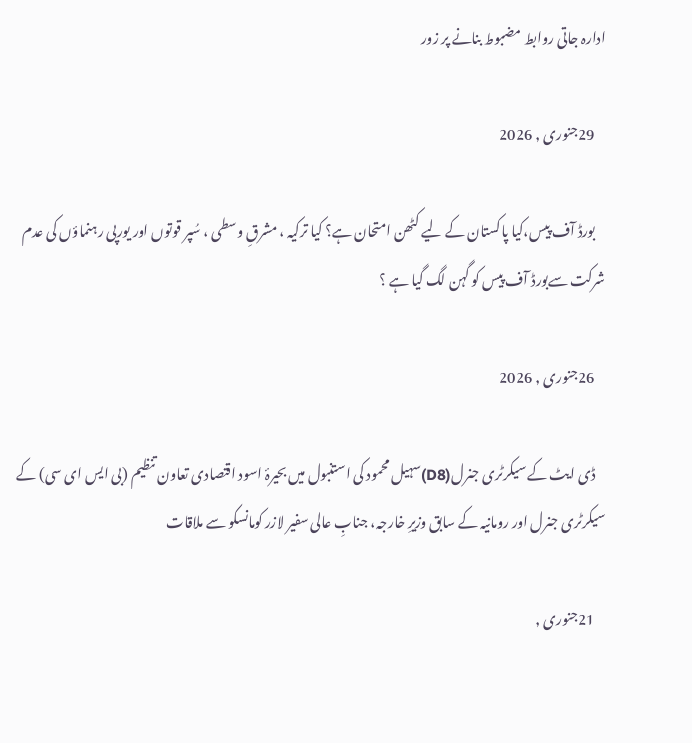ادارہ جاتی روابط مضبوط بنانے پر زور

    29جنوری , 2026

    بورڈ آف پیس،کیا پاکستان کے لیے کٹھن امتحان ہے؟ کیا ترکیہ ، مشرقِ وسطی ، سُپر قوتوں اور یورپی رہنماؤں کی عدم شرکت سےبورڈ آف پیس کو گہن لگ گیا ہے ؟

    26جنوری , 2026

    ڈی ایٹ کے سیکرٹری جنرل(D8)سہیل محمود کی استنبول میں بحیرۂ اسود اقتصادی تعاون تنظیم (بی ایس ای سی) کے سیکرٹری جنرل اور رومانیہ کے سابق وزیرِ خارجہ، جنابِ عالی سفیر لازر کومانسکو سے ملاقات

    21جنوری ,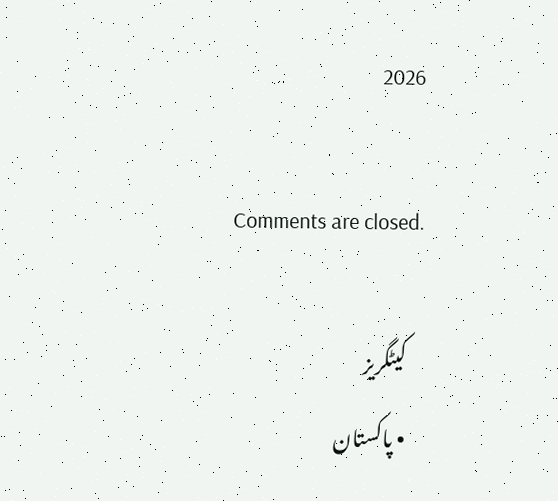2026

    Comments are closed.

    کیٹگریز
    • پاکستان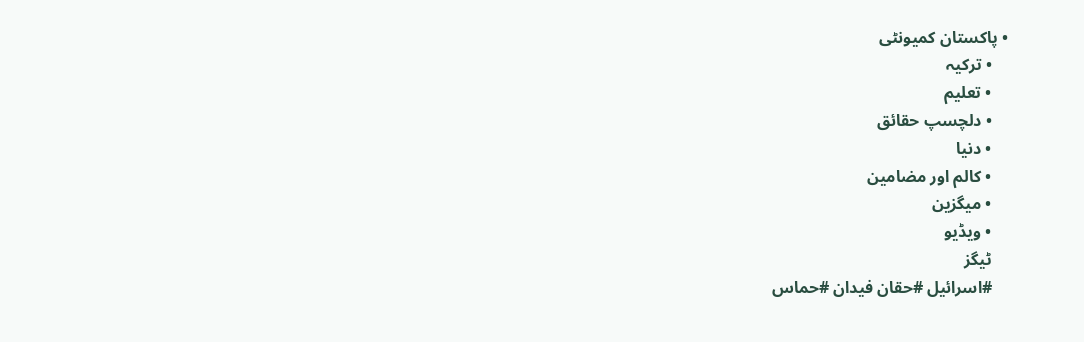• پاکستان کمیونٹی
    • ترکیہ
    • تعلیم
    • دلچسپ حقائق
    • دنیا
    • کالم اور مضامین
    • میگزین
    • ویڈیو
    ٹیگز
    #اسرائیل #حقان فیدان #حماس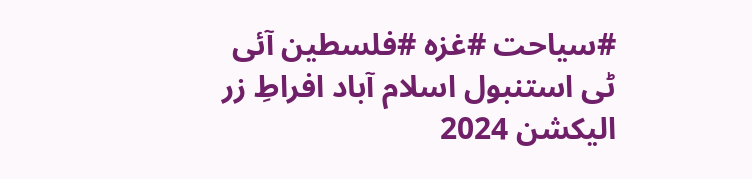#سیاحت #غزہ #فلسطین آئی ٹی استنبول اسلام آباد افراطِ زر الیکشن 2024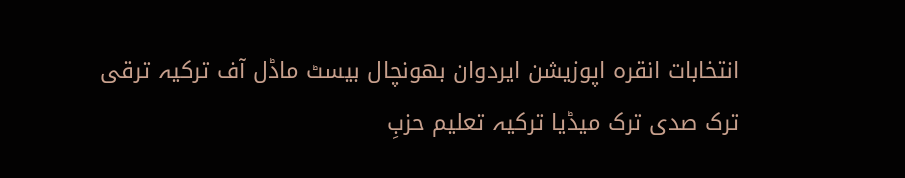انتخابات انقرہ اپوزیشن ایردوان بھونچال بیسٹ ماڈل آف ترکیہ ترقی ترک صدی ترک میڈیا ترکیہ تعلیم حزبِ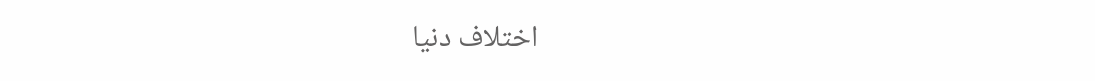اختلاف دنیا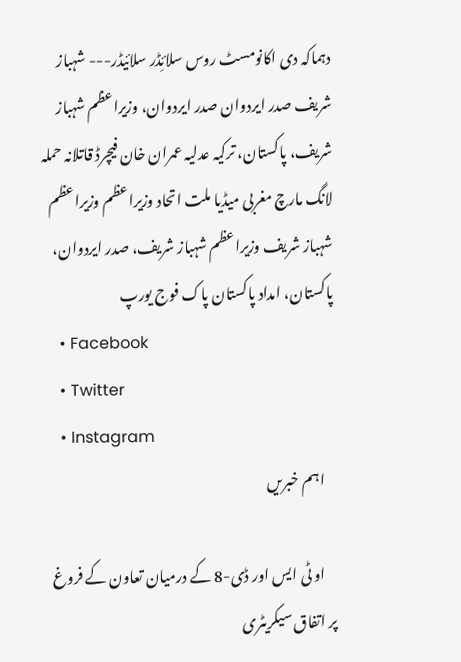دہماکہ دی اکانومسٹ روس سلائِڈر سلائیڈر--- شہباز شریف صدر ایردوان صدر ایردوان، وزیراعظم شہباز شریف، پاکستان، ترکیہ عدلیہ عمران خان فیچرڈ قاتلانہ حملہ لانگ مارچ مغربی میڈیا ملت اتحاد وزیراعظم وزیراعظم شہباز شریف وزیراعظم شہباز شریف، صدر ایردوان، پاکستان، امداد پاکستان پاک فوج یورپ
    • Facebook
    • Twitter
    • Instagram
    اہم خبریں

    او ٹی ایس اور ڈی-8 کے درمیان تعاون کے فروغ پر اتفاق سیکریٹری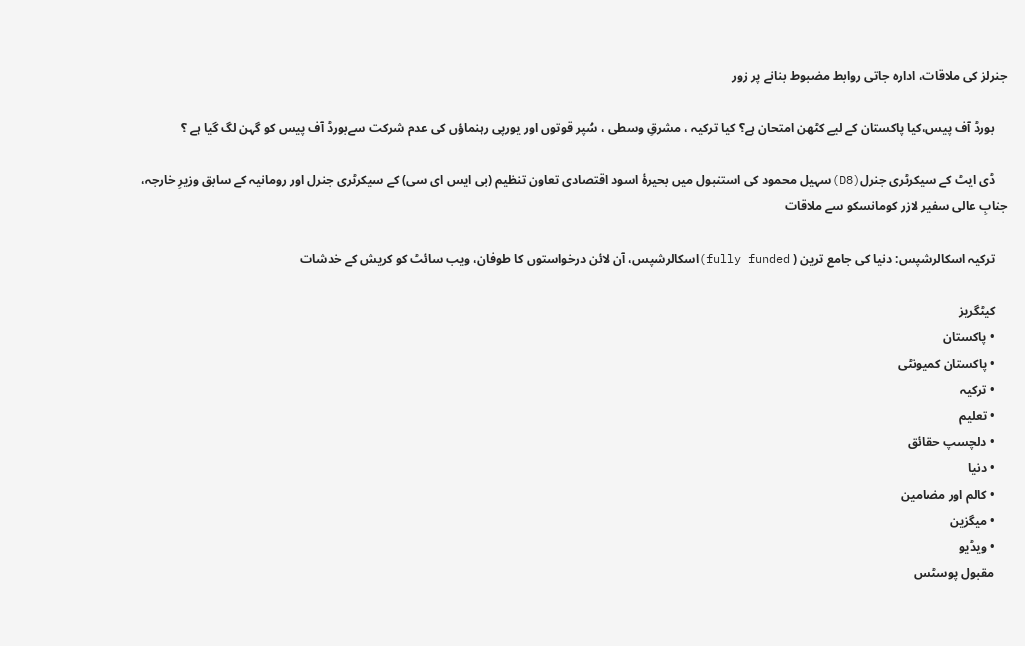جنرلز کی ملاقات، ادارہ جاتی روابط مضبوط بنانے پر زور

    بورڈ آف پیس،کیا پاکستان کے لیے کٹھن امتحان ہے؟ کیا ترکیہ ، مشرقِ وسطی ، سُپر قوتوں اور یورپی رہنماؤں کی عدم شرکت سےبورڈ آف پیس کو گہن لگ گیا ہے ؟

    ڈی ایٹ کے سیکرٹری جنرل(D8)سہیل محمود کی استنبول میں بحیرۂ اسود اقتصادی تعاون تنظیم (بی ایس ای سی) کے سیکرٹری جنرل اور رومانیہ کے سابق وزیرِ خارجہ، جنابِ عالی سفیر لازر کومانسکو سے ملاقات

    ترکیہ اسکالرشپس: دنیا کی جامع ترین ( fully funded)اسکالرشپس، آن لائن درخواستوں کا طوفان، ویب سائٹ کو کریش کے خدشات

    کیٹگریز
    • پاکستان
    • پاکستان کمیونٹی
    • ترکیہ
    • تعلیم
    • دلچسپ حقائق
    • دنیا
    • کالم اور مضامین
    • میگزین
    • ویڈیو
    مقبول پوسٹس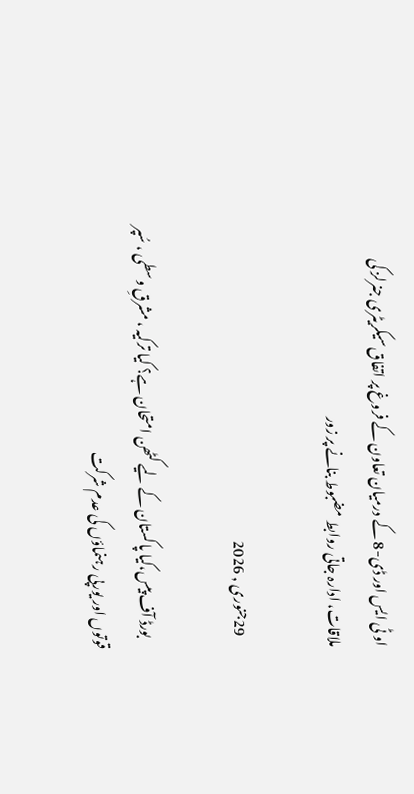او ٹی ایس اور ڈی-8 کے درمیان تعاون کے فروغ پر اتفاق سیکریٹری جنرلز کی ملاقات، ادارہ جاتی روابط مضبوط بنانے پر زور

    29جنوری , 2026

    بورڈ آف پیس،کیا پاکستان کے لیے کٹھن امتحان ہے؟ کیا ترکیہ ، مشرقِ وسطی ، سُپر قوتوں اور یورپی رہنماؤں کی عدم شرکت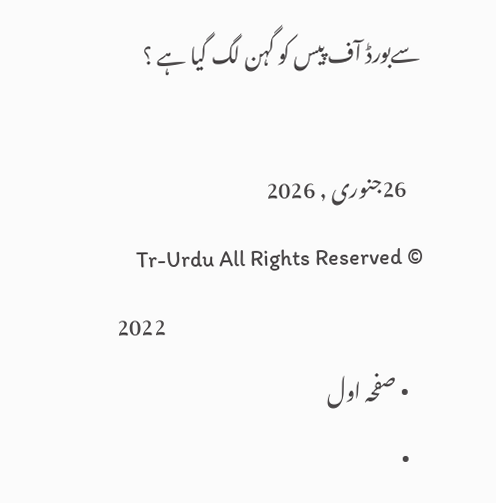سےبورڈ آف پیس کو گہن لگ گیا ہے ؟

    26جنوری , 2026
    Tr-Urdu All Rights Reserved © 2022
    • صفحہ اول
    •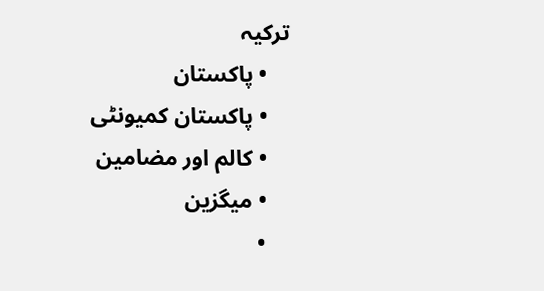ترکیہ
    • پاکستان
    • پاکستان کمیونٹی
    • کالم اور مضامین
    • میگزین
    •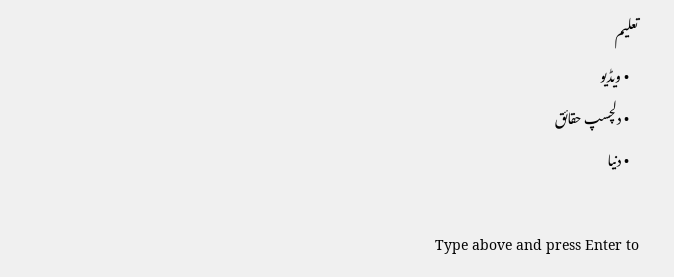تعلیم
    • ویڈیو
    • دلچسپ حقائق
    • دنیا

    Type above and press Enter to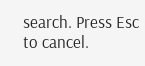search. Press Esc to cancel.